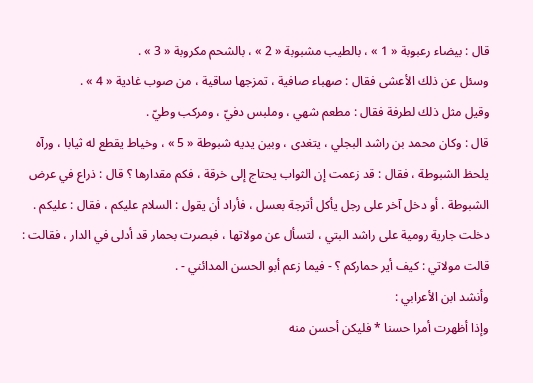قال : بيضاء رعبوبة « 1 » ، بالطيب مشبوبة « 2 » ، بالشحم مكروبة « 3 » .
وسئل عن ذلك الأعشى فقال : صهباء صافية ، تمزجها ساقية ، من صوب غادية « 4 » .
وقيل مثل ذلك لطرفة فقال : مطعم شهي ، وملبس دفيّ ، ومركب وطيّ .
قال : وكان محمد بن راشد البجلي ، يتغدى ، وبين يديه شبوطة « 5 » ، وخياط يقطع له ثيابا ، ورآه يلحظ الشبوطة ، فقال : قد زعمت إن الثواب يحتاج إلى خرقة ، فكم مقدارها ؟ قال : ذراع في عرض الشبوطة . أو دخل آخر على رجل يأكل أترجة بعسل ، فأراد أن يقول : السلام عليكم ، فقال : عليكم .
دخلت جارية رومية على راشد البتي ، لتسأل عن مولاتها ، فبصرت بحمار قد أدلى في الدار ، فقالت : قالت مولاتي : كيف أير حماركم ؟ - فيما زعم أبو الحسن المدائني - .
وأنشد ابن الأعرابي :
وإذا أظهرت أمرا حسنا * فليكن أحسن منه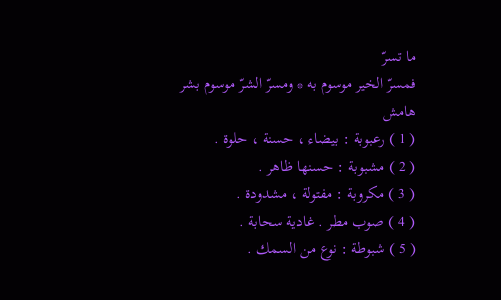ما تسرّ
فمسرّ الخير موسوم به * ومسرّ الشرّ موسوم بشر
هامش
( 1 ) رعبوبة : بيضاء ، حسنة ، حلوة .
( 2 ) مشبوبة : حسنها ظاهر .
( 3 ) مكروبة : مفتولة ، مشدودة .
( 4 ) صوب مطر . غادية سحابة .
( 5 ) شبوطة : نوع من السمك .